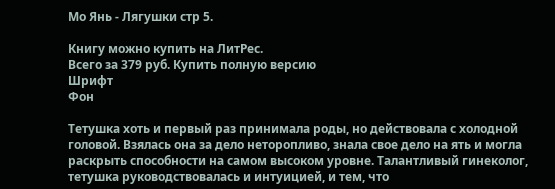Мо Янь - Лягушки стр 5.

Книгу можно купить на ЛитРес.
Всего за 379 руб. Купить полную версию
Шрифт
Фон

Тетушка хоть и первый раз принимала роды, но действовала с холодной головой. Взялась она за дело неторопливо, знала свое дело на ять и могла раскрыть способности на самом высоком уровне. Талантливый гинеколог, тетушка руководствовалась и интуицией, и тем, что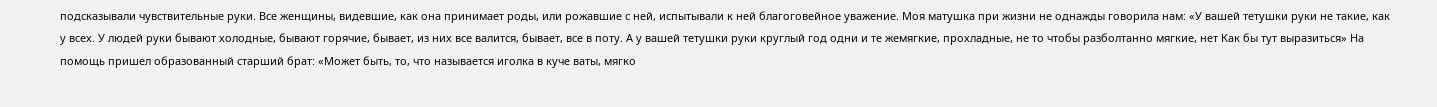подсказывали чувствительные руки. Все женщины, видевшие, как она принимает роды, или рожавшие с ней, испытывали к ней благоговейное уважение. Моя матушка при жизни не однажды говорила нам: «У вашей тетушки руки не такие, как у всех. У людей руки бывают холодные, бывают горячие, бывает, из них все валится, бывает, все в поту. А у вашей тетушки руки круглый год одни и те жемягкие, прохладные, не то чтобы разболтанно мягкие, нет Как бы тут выразиться» На помощь пришел образованный старший брат: «Может быть, то, что называется иголка в куче ваты, мягко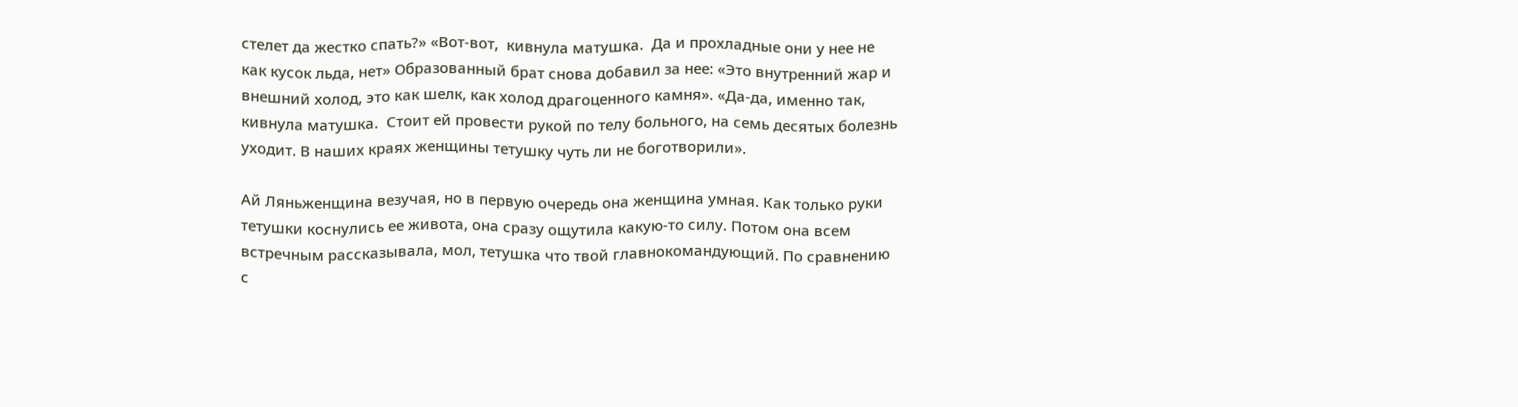стелет да жестко спать?» «Вот-вот,  кивнула матушка.  Да и прохладные они у нее не как кусок льда, нет» Образованный брат снова добавил за нее: «Это внутренний жар и внешний холод, это как шелк, как холод драгоценного камня». «Да-да, именно так,  кивнула матушка.  Стоит ей провести рукой по телу больного, на семь десятых болезнь уходит. В наших краях женщины тетушку чуть ли не боготворили».

Ай Ляньженщина везучая, но в первую очередь она женщина умная. Как только руки тетушки коснулись ее живота, она сразу ощутила какую-то силу. Потом она всем встречным рассказывала, мол, тетушка что твой главнокомандующий. По сравнению с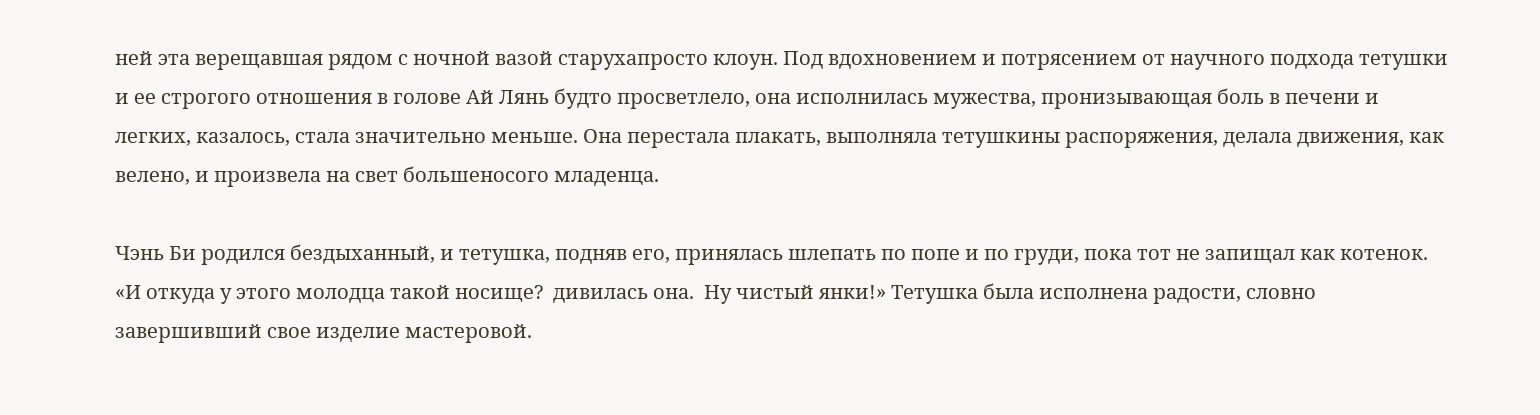ней эта верещавшая рядом с ночной вазой старухапросто клоун. Под вдохновением и потрясением от научного подхода тетушки и ее строгого отношения в голове Ай Лянь будто просветлело, она исполнилась мужества, пронизывающая боль в печени и легких, казалось, стала значительно меньше. Она перестала плакать, выполняла тетушкины распоряжения, делала движения, как велено, и произвела на свет большеносого младенца.

Чэнь Би родился бездыханный, и тетушка, подняв его, принялась шлепать по попе и по груди, пока тот не запищал как котенок. «И откуда у этого молодца такой носище?  дивилась она.  Ну чистый янки!» Тетушка была исполнена радости, словно завершивший свое изделие мастеровой.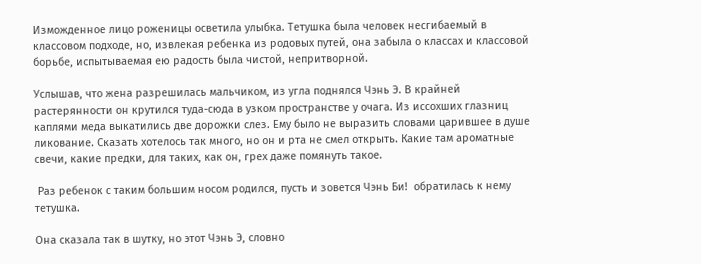Изможденное лицо роженицы осветила улыбка. Тетушка была человек несгибаемый в классовом подходе, но, извлекая ребенка из родовых путей, она забыла о классах и классовой борьбе, испытываемая ею радость была чистой, непритворной.

Услышав, что жена разрешилась мальчиком, из угла поднялся Чэнь Э. В крайней растерянности он крутился туда-сюда в узком пространстве у очага. Из иссохших глазниц каплями меда выкатились две дорожки слез. Ему было не выразить словами царившее в душе ликование. Сказать хотелось так много, но он и рта не смел открыть. Какие там ароматные свечи, какие предки, для таких, как он, грех даже помянуть такое.

 Раз ребенок с таким большим носом родился, пусть и зовется Чэнь Би!  обратилась к нему тетушка.

Она сказала так в шутку, но этот Чэнь Э, словно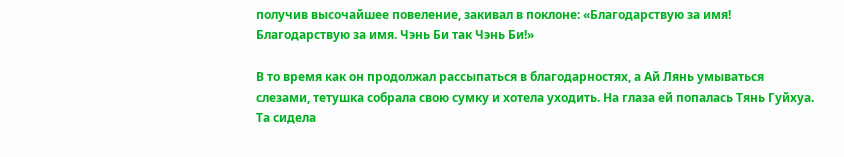получив высочайшее повеление, закивал в поклоне: «Благодарствую за имя! Благодарствую за имя. Чэнь Би так Чэнь Би!»

В то время как он продолжал рассыпаться в благодарностях, а Ай Лянь умываться слезами, тетушка собрала свою сумку и хотела уходить. На глаза ей попалась Тянь Гуйхуа. Та сидела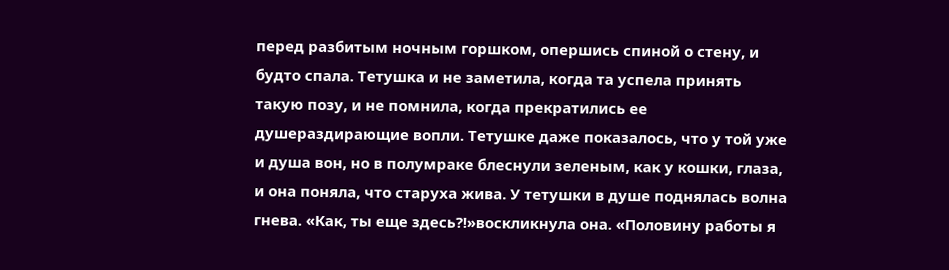перед разбитым ночным горшком, опершись спиной о стену, и будто спала. Тетушка и не заметила, когда та успела принять такую позу, и не помнила, когда прекратились ее душераздирающие вопли. Тетушке даже показалось, что у той уже и душа вон, но в полумраке блеснули зеленым, как у кошки, глаза, и она поняла, что старуха жива. У тетушки в душе поднялась волна гнева. «Как, ты еще здесь?!»воскликнула она. «Половину работы я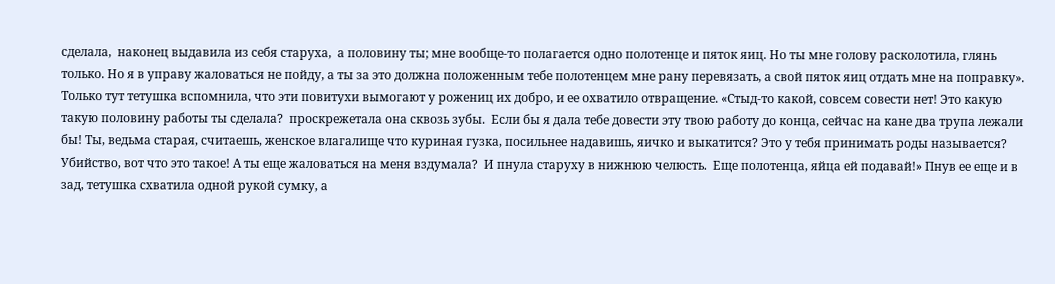сделала,  наконец выдавила из себя старуха,  а половину ты; мне вообще-то полагается одно полотенце и пяток яиц. Но ты мне голову расколотила, глянь только. Но я в управу жаловаться не пойду, а ты за это должна положенным тебе полотенцем мне рану перевязать, а свой пяток яиц отдать мне на поправку». Только тут тетушка вспомнила, что эти повитухи вымогают у рожениц их добро, и ее охватило отвращение. «Стыд-то какой, совсем совести нет! Это какую такую половину работы ты сделала?  проскрежетала она сквозь зубы.  Если бы я дала тебе довести эту твою работу до конца, сейчас на кане два трупа лежали бы! Ты, ведьма старая, считаешь, женское влагалище что куриная гузка, посильнее надавишь, яичко и выкатится? Это у тебя принимать роды называется? Убийство, вот что это такое! А ты еще жаловаться на меня вздумала?  И пнула старуху в нижнюю челюсть.  Еще полотенца, яйца ей подавай!» Пнув ее еще и в зад, тетушка схватила одной рукой сумку, а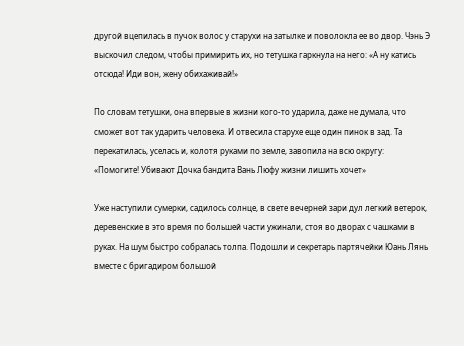другой вцепилась в пучок волос у старухи на затылке и поволокла ее во двор. Чэнь Э выскочил следом, чтобы примирить их, но тетушка гаркнула на него: «А ну катись отсюда! Иди вон, жену обихаживай!»

По словам тетушки, она впервые в жизни кого-то ударила, даже не думала, что сможет вот так ударить человека. И отвесила старухе еще один пинок в зад. Та перекатилась, уселась и, колотя руками по земле, завопила на всю округу: «Помогите! Убивают Дочка бандита Вань Люфу жизни лишить хочет»

Уже наступили сумерки, садилось солнце, в свете вечерней зари дул легкий ветерок, деревенские в это время по большей части ужинали, стоя во дворах с чашками в руках. На шум быстро собралась толпа. Подошли и секретарь партячейки Юань Лянь вместе с бригадиром большой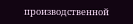производственной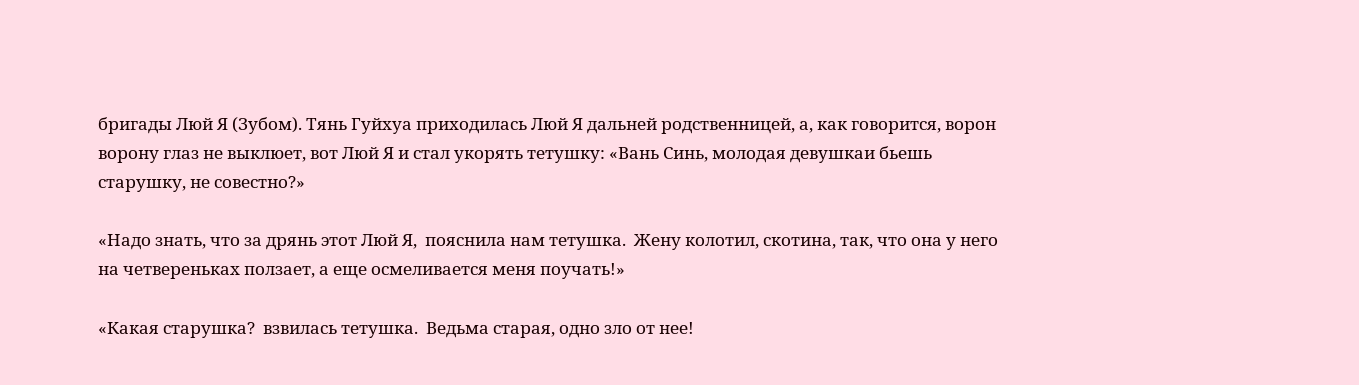бригады Люй Я (Зубом). Тянь Гуйхуа приходилась Люй Я дальней родственницей, а, как говорится, ворон ворону глаз не выклюет, вот Люй Я и стал укорять тетушку: «Вань Синь, молодая девушкаи бьешь старушку, не совестно?»

«Надо знать, что за дрянь этот Люй Я,  пояснила нам тетушка.  Жену колотил, скотина, так, что она у него на четвереньках ползает, а еще осмеливается меня поучать!»

«Какая старушка?  взвилась тетушка.  Ведьма старая, одно зло от нее!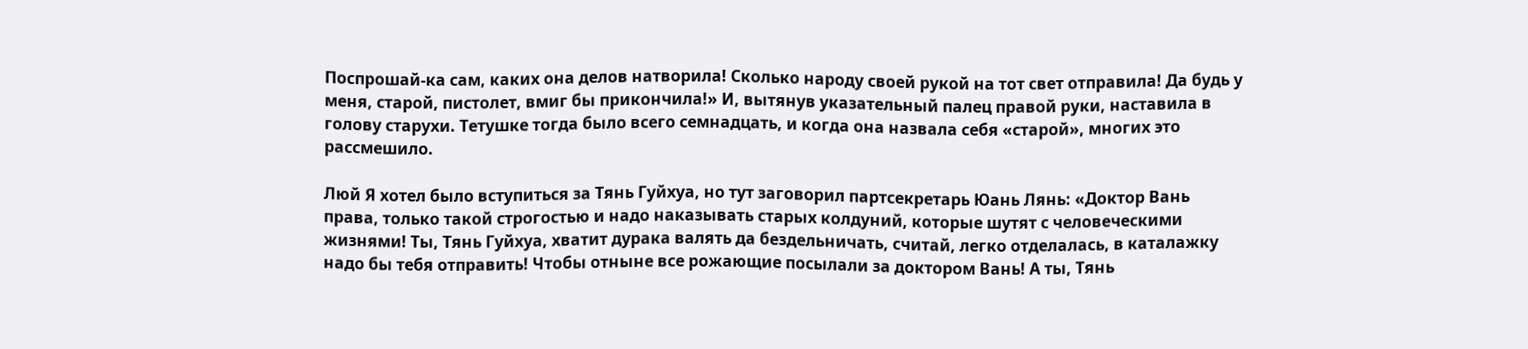Поспрошай-ка сам, каких она делов натворила! Сколько народу своей рукой на тот свет отправила! Да будь у меня, старой, пистолет, вмиг бы прикончила!» И, вытянув указательный палец правой руки, наставила в голову старухи. Тетушке тогда было всего семнадцать, и когда она назвала себя «старой», многих это рассмешило.

Люй Я хотел было вступиться за Тянь Гуйхуа, но тут заговорил партсекретарь Юань Лянь: «Доктор Вань права, только такой строгостью и надо наказывать старых колдуний, которые шутят с человеческими жизнями! Ты, Тянь Гуйхуа, хватит дурака валять да бездельничать, считай, легко отделалась, в каталажку надо бы тебя отправить! Чтобы отныне все рожающие посылали за доктором Вань! А ты, Тянь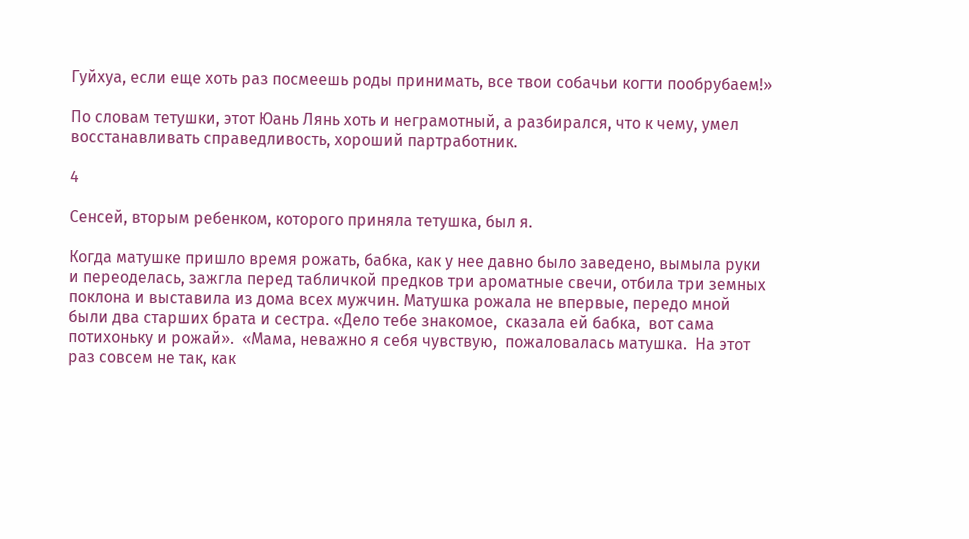Гуйхуа, если еще хоть раз посмеешь роды принимать, все твои собачьи когти пообрубаем!»

По словам тетушки, этот Юань Лянь хоть и неграмотный, а разбирался, что к чему, умел восстанавливать справедливость, хороший партработник.

4

Сенсей, вторым ребенком, которого приняла тетушка, был я.

Когда матушке пришло время рожать, бабка, как у нее давно было заведено, вымыла руки и переоделась, зажгла перед табличкой предков три ароматные свечи, отбила три земных поклона и выставила из дома всех мужчин. Матушка рожала не впервые, передо мной были два старших брата и сестра. «Дело тебе знакомое,  сказала ей бабка,  вот сама потихоньку и рожай».  «Мама, неважно я себя чувствую,  пожаловалась матушка.  На этот раз совсем не так, как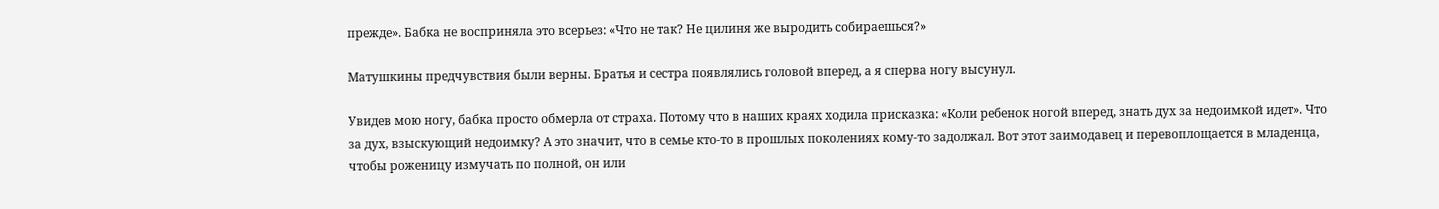прежде». Бабка не восприняла это всерьез: «Что не так? Не цилиня же выродить собираешься?»

Матушкины предчувствия были верны. Братья и сестра появлялись головой вперед, а я сперва ногу высунул.

Увидев мою ногу, бабка просто обмерла от страха. Потому что в наших краях ходила присказка: «Коли ребенок ногой вперед, знать дух за недоимкой идет». Что за дух, взыскующий недоимку? А это значит, что в семье кто-то в прошлых поколениях кому-то задолжал. Вот этот заимодавец и перевоплощается в младенца, чтобы роженицу измучать по полной, он или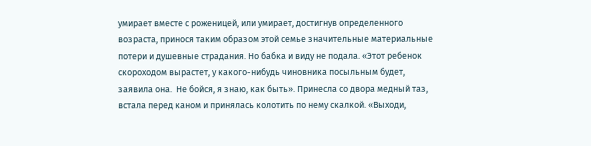умирает вместе с роженицей, или умирает, достигнув определенного возраста, принося таким образом этой семье значительные материальные потери и душевные страдания. Но бабка и виду не подала. «Этот ребенок скороходом вырастет, у какого-нибудь чиновника посыльным будет,  заявила она.  Не бойся, я знаю, как быть». Принесла со двора медный таз, встала перед каном и принялась колотить по нему скалкой. «Выходи,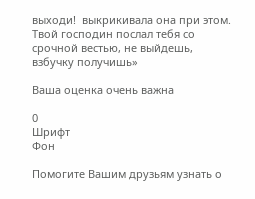выходи!  выкрикивала она при этом.  Твой господин послал тебя со срочной вестью, не выйдешь, взбучку получишь»

Ваша оценка очень важна

0
Шрифт
Фон

Помогите Вашим друзьям узнать о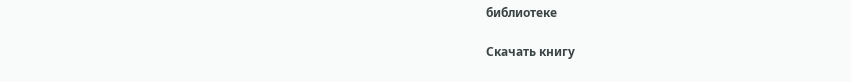библиотеке

Скачать книгу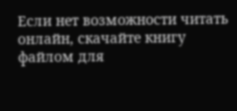Если нет возможности читать онлайн, скачайте книгу файлом для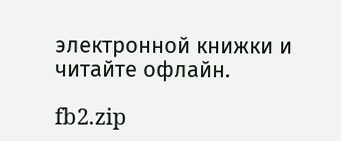электронной книжки и читайте офлайн.

fb2.zip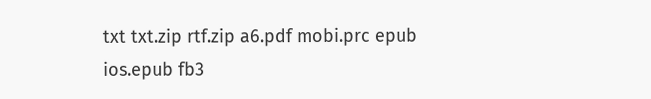txt txt.zip rtf.zip a6.pdf mobi.prc epub ios.epub fb3